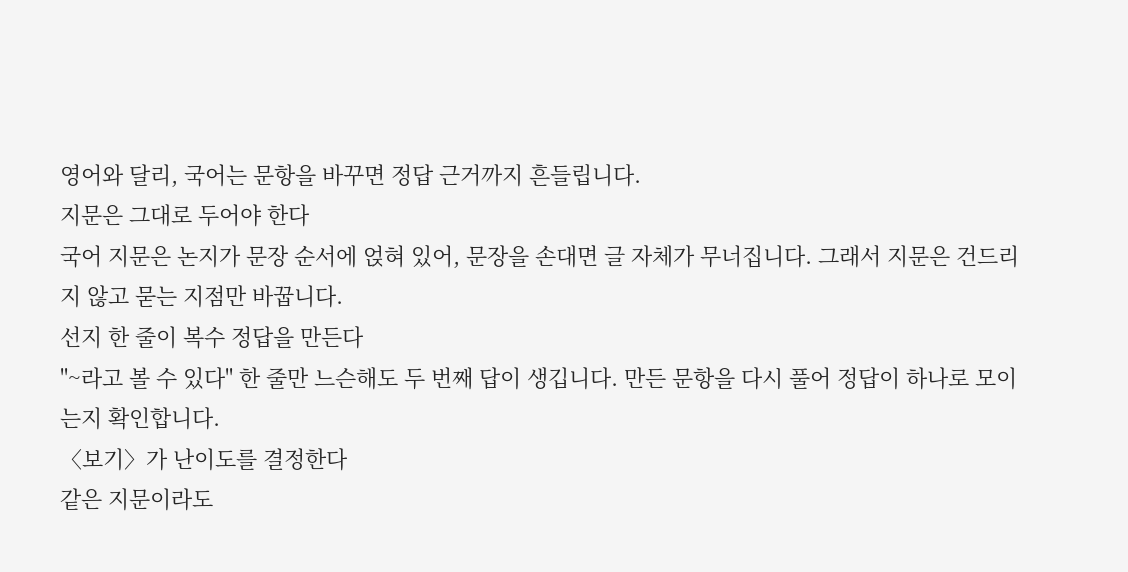영어와 달리, 국어는 문항을 바꾸면 정답 근거까지 흔들립니다.
지문은 그대로 두어야 한다
국어 지문은 논지가 문장 순서에 얹혀 있어, 문장을 손대면 글 자체가 무너집니다. 그래서 지문은 건드리지 않고 묻는 지점만 바꿉니다.
선지 한 줄이 복수 정답을 만든다
"~라고 볼 수 있다" 한 줄만 느슨해도 두 번째 답이 생깁니다. 만든 문항을 다시 풀어 정답이 하나로 모이는지 확인합니다.
〈보기〉가 난이도를 결정한다
같은 지문이라도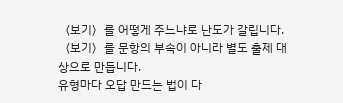〈보기〉를 어떻게 주느냐로 난도가 갈립니다. 〈보기〉를 문항의 부속이 아니라 별도 출제 대상으로 만듭니다.
유형마다 오답 만드는 법이 다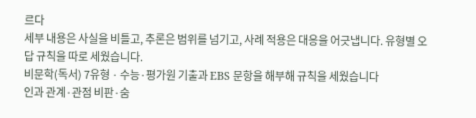르다
세부 내용은 사실을 비틀고, 추론은 범위를 넘기고, 사례 적용은 대응을 어긋냅니다. 유형별 오답 규칙을 따로 세웠습니다.
비문학(독서) 7유형 · 수능·평가원 기출과 EBS 문항을 해부해 규칙을 세웠습니다
인과 관계·관점 비판·숨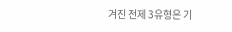겨진 전제 3유형은 기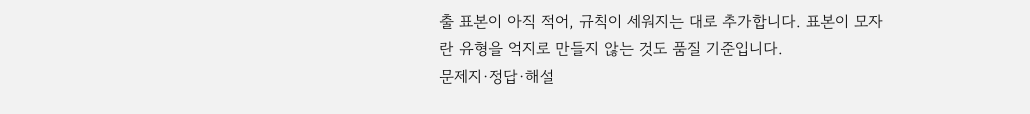출 표본이 아직 적어, 규칙이 세워지는 대로 추가합니다. 표본이 모자란 유형을 억지로 만들지 않는 것도 품질 기준입니다.
문제지·정답·해설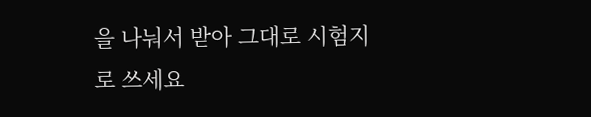을 나눠서 받아 그대로 시험지로 쓰세요